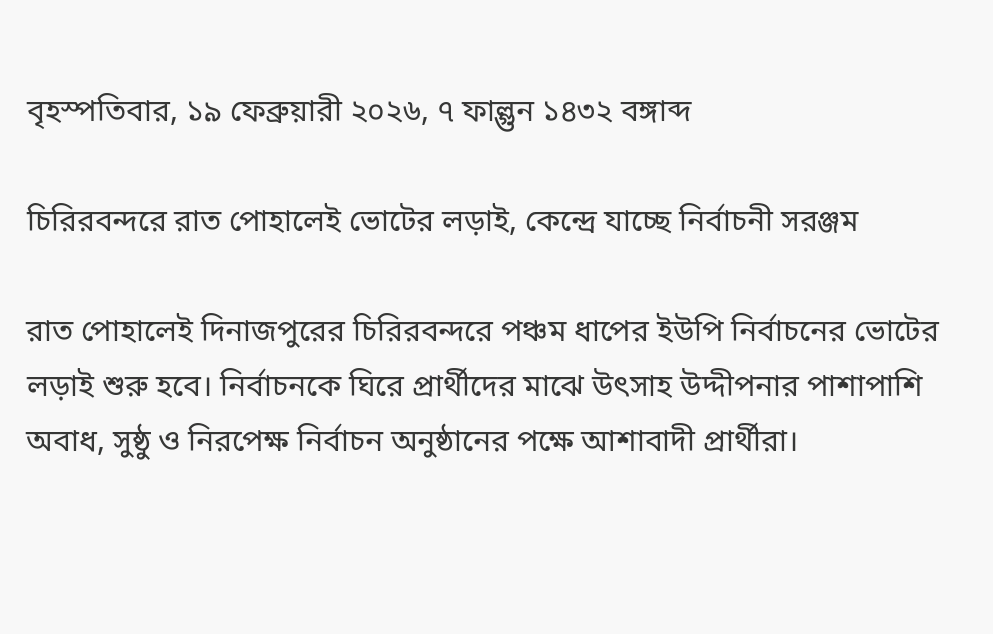বৃহস্পতিবার, ১৯ ফেব্রুয়ারী ২০২৬, ৭ ফাল্গুন ১৪৩২ বঙ্গাব্দ

চিরিরবন্দরে রাত পোহালেই ভোটের লড়াই, কেন্দ্রে যাচ্ছে নির্বাচনী সরঞ্জম

রাত পোহালেই দিনাজপুরের চিরিরবন্দরে পঞ্চম ধাপের ইউপি নির্বাচনের ভোটের লড়াই শুরু হবে। নির্বাচনকে ঘিরে প্রার্থীদের মাঝে উৎসাহ উদ্দীপনার পাশাপাশি অবাধ, সুষ্ঠু ও নিরপেক্ষ নির্বাচন অনুষ্ঠানের পক্ষে আশাবাদী প্রার্থীরা।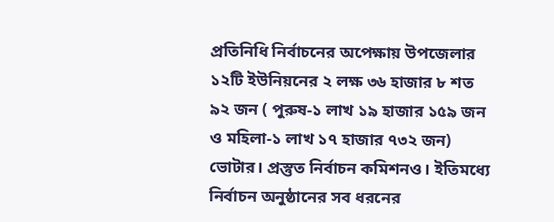প্রতিনিধি নির্বাচনের অপেক্ষায় উপজেলার ১২টি ইউনিয়নের ২ লক্ষ ৩৬ হাজার ৮ শত ৯২ জন ( পুরুষ-১ লাখ ১৯ হাজার ১৫৯ জন ও মহিলা-১ লাখ ১৭ হাজার ৭৩২ জন) ভোটার। প্রস্তুত নির্বাচন কমিশনও। ইতিমধ্যে নির্বাচন অনুষ্ঠানের সব ধরনের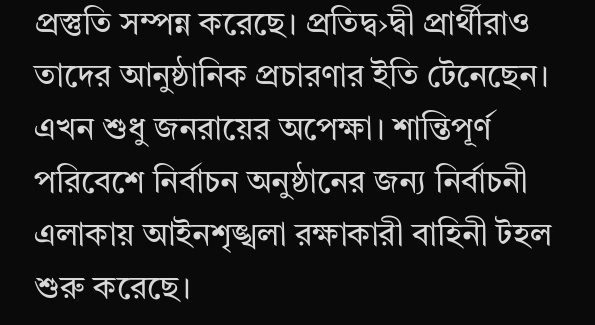প্রস্তুতি সম্পন্ন করেছে। প্রতিদ্ব›দ্বী প্রার্থীরাও তাদের আনুষ্ঠানিক প্রচারণার ইতি টেনেছেন। এখন শুধু জনরায়ের অপেক্ষা। শান্তিপূর্ণ পরিবেশে নির্বাচন অনুষ্ঠানের জন্য নির্বাচনী এলাকায় আইনশৃঙ্খলা রক্ষাকারী বাহিনী টহল শুরু করেছে।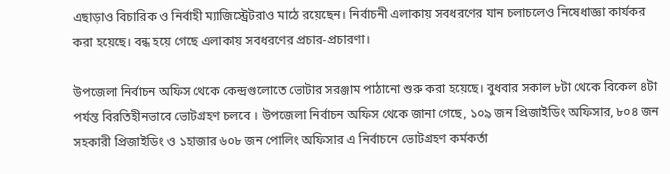এছাড়াও বিচারিক ও নির্বাহী ম্যাজিস্ট্রেটরাও মাঠে রয়েছেন। নির্বাচনী এলাকায় সবধরণের যান চলাচলেও নিষেধাজ্ঞা কার্যকর করা হয়েছে। বন্ধ হয়ে গেছে এলাকায় সবধরণের প্রচার-প্রচারণা।

উপজেলা নির্বাচন অফিস থেকে কেন্দ্রগুলোতে ভোটার সরঞ্জাম পাঠানো শুরু করা হয়েছে। বুধবার সকাল ৮টা থেকে বিকেল ৪টা পর্যন্ত বিরতিহীনভাবে ভোটগ্রহণ চলবে । উপজেলা নির্বাচন অফিস থেকে জানা গেছে, ১০৯ জন প্রিজাইডিং অফিসার, ৮০৪ জন সহকারী প্রিজাইডিং ও ১হাজার ৬০৮ জন পোলিং অফিসার এ নির্বাচনে ভোটগ্রহণ কর্মকর্তা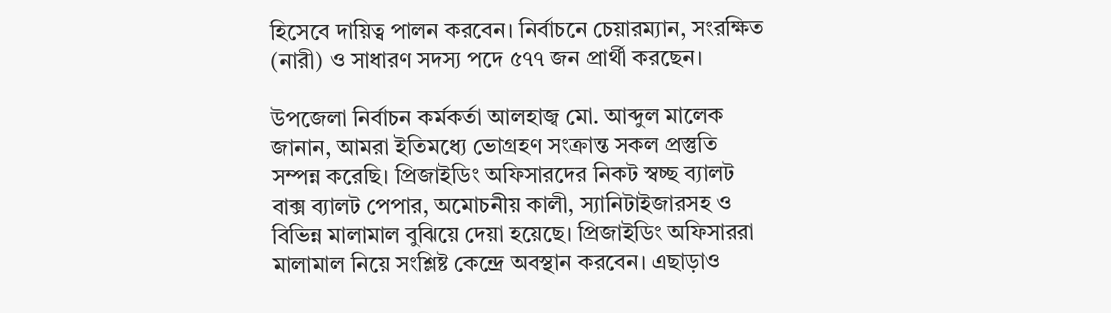হিসেবে দায়িত্ব পালন করবেন। নির্বাচনে চেয়ারম্যান, সংরক্ষিত (নারী) ও সাধারণ সদস্য পদে ৫৭৭ জন প্রার্থী করছেন।

উপজেলা নির্বাচন কর্মকর্তা আলহাজ্ব মো. আব্দুল মালেক জানান, আমরা ইতিমধ্যে ভোগ্রহণ সংক্রান্ত সকল প্রস্তুতি সম্পন্ন করেছি। প্রিজাইডিং অফিসারদের নিকট স্বচ্ছ ব্যালট বাক্স ব্যালট পেপার, অমোচনীয় কালী, স্যানিটাইজারসহ ও বিভিন্ন মালামাল বুঝিয়ে দেয়া হয়েছে। প্রিজাইডিং অফিসাররা মালামাল নিয়ে সংশ্লিষ্ট কেন্দ্রে অবস্থান করবেন। এছাড়াও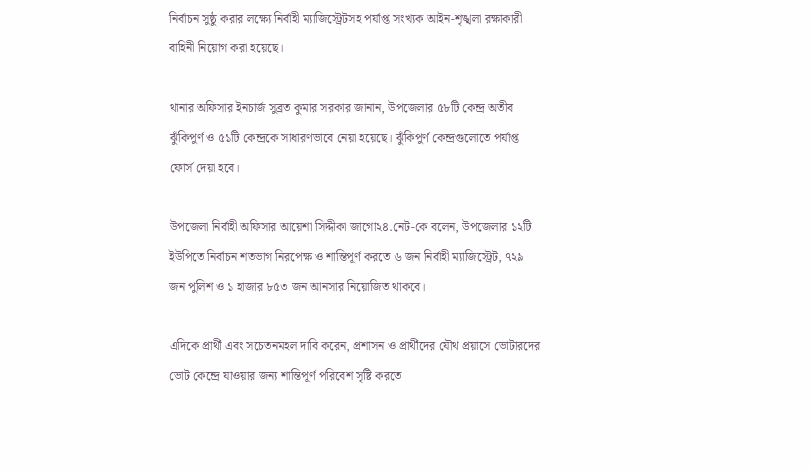নির্বাচন সুষ্ঠু করার লক্ষ্যে নির্বাহী ম্যাজিস্ট্রেটসহ পর্যাপ্ত সংখ্যক আইন-শৃঙ্খলা রক্ষাকারী বাহিনী নিয়োগ করা হয়েছে।

থানার অফিসার ইনচার্জ সুব্রত কুমার সরকার জানান, উপজেলার ৫৮টি কেন্দ্র অতীব ঝুঁকিপুর্ণ ও ৫১টি কেন্দ্রকে সাধারণভাবে নেয়া হয়েছে। ঝুঁকিপুর্ণ কেন্দ্রগুলোতে পর্যাপ্ত ফোর্স দেয়া হবে।

উপজেলা নির্বাহী অফিসার আয়েশা সিদ্দীকা জাগো২৪.নেট-কে বলেন, উপজেলার ১২টি ইউপিতে নির্বাচন শতভাগ নিরপেক্ষ ও শান্তিপূর্ণ করতে ৬ জন নির্বাহী ম্যাজিস্ট্রেট, ৭২৯ জন পুলিশ ও ১ হাজার ৮৫৩ জন আনসার নিয়োজিত থাকবে।

এদিকে প্রার্থী এবং সচেতনমহল দাবি করেন, প্রশাসন ও প্রার্থীদের যৌথ প্রয়াসে ভোটারদের ভোট কেন্দ্রে যাওয়ার জন্য শান্তিপূর্ণ পরিবেশ সৃষ্টি করতে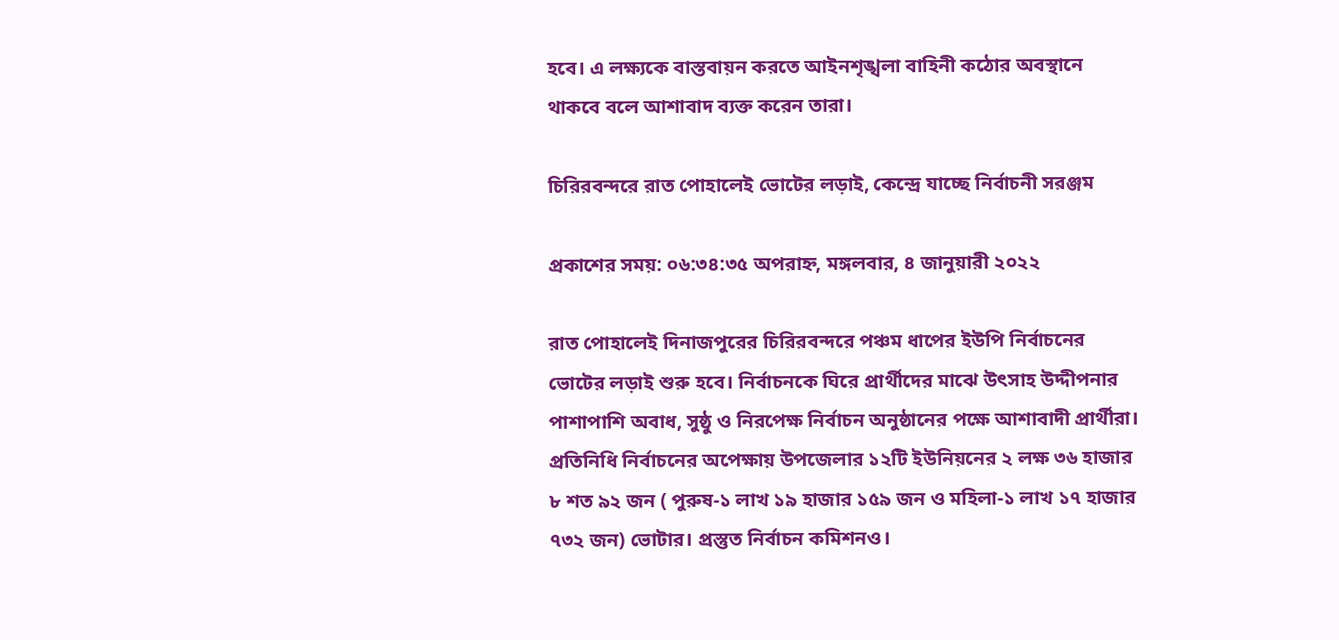হবে। এ লক্ষ্যকে বাস্তবায়ন করতে আইনশৃঙ্খলা বাহিনী কঠোর অবস্থানে থাকবে বলে আশাবাদ ব্যক্ত করেন তারা।

চিরিরবন্দরে রাত পোহালেই ভোটের লড়াই, কেন্দ্রে যাচ্ছে নির্বাচনী সরঞ্জম

প্রকাশের সময়: ০৬:৩৪:৩৫ অপরাহ্ন, মঙ্গলবার, ৪ জানুয়ারী ২০২২

রাত পোহালেই দিনাজপুরের চিরিরবন্দরে পঞ্চম ধাপের ইউপি নির্বাচনের ভোটের লড়াই শুরু হবে। নির্বাচনকে ঘিরে প্রার্থীদের মাঝে উৎসাহ উদ্দীপনার পাশাপাশি অবাধ, সুষ্ঠু ও নিরপেক্ষ নির্বাচন অনুষ্ঠানের পক্ষে আশাবাদী প্রার্থীরা। প্রতিনিধি নির্বাচনের অপেক্ষায় উপজেলার ১২টি ইউনিয়নের ২ লক্ষ ৩৬ হাজার ৮ শত ৯২ জন ( পুরুষ-১ লাখ ১৯ হাজার ১৫৯ জন ও মহিলা-১ লাখ ১৭ হাজার ৭৩২ জন) ভোটার। প্রস্তুত নির্বাচন কমিশনও।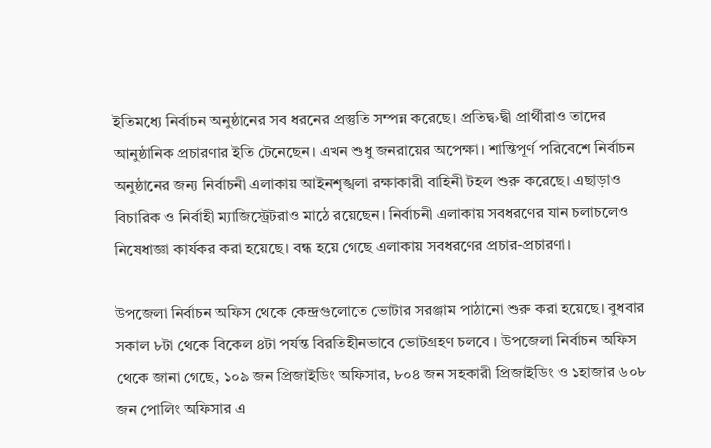ইতিমধ্যে নির্বাচন অনুষ্ঠানের সব ধরনের প্রস্তুতি সম্পন্ন করেছে। প্রতিদ্ব›দ্বী প্রার্থীরাও তাদের আনুষ্ঠানিক প্রচারণার ইতি টেনেছেন। এখন শুধু জনরায়ের অপেক্ষা। শান্তিপূর্ণ পরিবেশে নির্বাচন অনুষ্ঠানের জন্য নির্বাচনী এলাকায় আইনশৃঙ্খলা রক্ষাকারী বাহিনী টহল শুরু করেছে। এছাড়াও বিচারিক ও নির্বাহী ম্যাজিস্ট্রেটরাও মাঠে রয়েছেন। নির্বাচনী এলাকায় সবধরণের যান চলাচলেও নিষেধাজ্ঞা কার্যকর করা হয়েছে। বন্ধ হয়ে গেছে এলাকায় সবধরণের প্রচার-প্রচারণা।

উপজেলা নির্বাচন অফিস থেকে কেন্দ্রগুলোতে ভোটার সরঞ্জাম পাঠানো শুরু করা হয়েছে। বুধবার সকাল ৮টা থেকে বিকেল ৪টা পর্যন্ত বিরতিহীনভাবে ভোটগ্রহণ চলবে । উপজেলা নির্বাচন অফিস থেকে জানা গেছে, ১০৯ জন প্রিজাইডিং অফিসার, ৮০৪ জন সহকারী প্রিজাইডিং ও ১হাজার ৬০৮ জন পোলিং অফিসার এ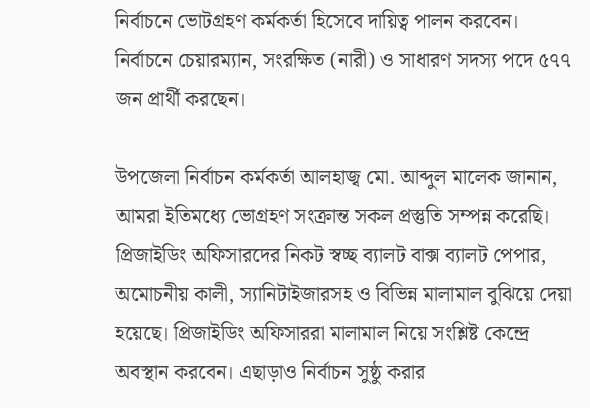নির্বাচনে ভোটগ্রহণ কর্মকর্তা হিসেবে দায়িত্ব পালন করবেন। নির্বাচনে চেয়ারম্যান, সংরক্ষিত (নারী) ও সাধারণ সদস্য পদে ৫৭৭ জন প্রার্থী করছেন।

উপজেলা নির্বাচন কর্মকর্তা আলহাজ্ব মো. আব্দুল মালেক জানান, আমরা ইতিমধ্যে ভোগ্রহণ সংক্রান্ত সকল প্রস্তুতি সম্পন্ন করেছি। প্রিজাইডিং অফিসারদের নিকট স্বচ্ছ ব্যালট বাক্স ব্যালট পেপার, অমোচনীয় কালী, স্যানিটাইজারসহ ও বিভিন্ন মালামাল বুঝিয়ে দেয়া হয়েছে। প্রিজাইডিং অফিসাররা মালামাল নিয়ে সংশ্লিষ্ট কেন্দ্রে অবস্থান করবেন। এছাড়াও নির্বাচন সুষ্ঠু করার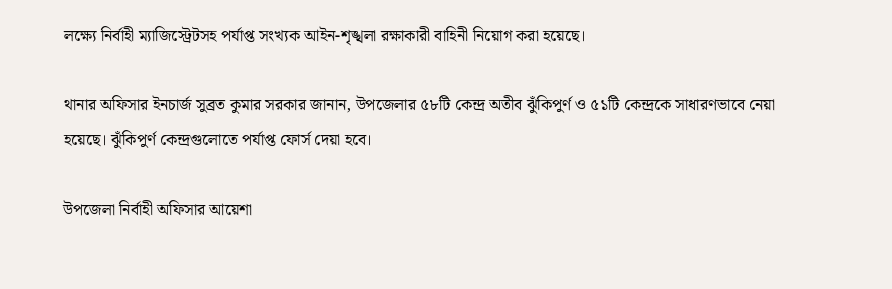লক্ষ্যে নির্বাহী ম্যাজিস্ট্রেটসহ পর্যাপ্ত সংখ্যক আইন-শৃঙ্খলা রক্ষাকারী বাহিনী নিয়োগ করা হয়েছে।

থানার অফিসার ইনচার্জ সুব্রত কুমার সরকার জানান, উপজেলার ৫৮টি কেন্দ্র অতীব ঝুঁকিপুর্ণ ও ৫১টি কেন্দ্রকে সাধারণভাবে নেয়া হয়েছে। ঝুঁকিপুর্ণ কেন্দ্রগুলোতে পর্যাপ্ত ফোর্স দেয়া হবে।

উপজেলা নির্বাহী অফিসার আয়েশা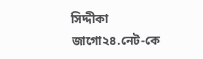সিদ্দীকা জাগো২৪.নেট-কে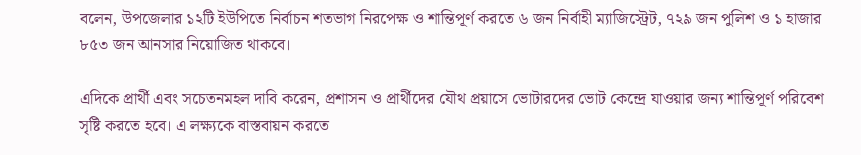বলেন, উপজেলার ১২টি ইউপিতে নির্বাচন শতভাগ নিরপেক্ষ ও শান্তিপূর্ণ করতে ৬ জন নির্বাহী ম্যাজিস্ট্রেট, ৭২৯ জন পুলিশ ও ১ হাজার ৮৫৩ জন আনসার নিয়োজিত থাকবে।

এদিকে প্রার্থী এবং সচেতনমহল দাবি করেন, প্রশাসন ও প্রার্থীদের যৌথ প্রয়াসে ভোটারদের ভোট কেন্দ্রে যাওয়ার জন্য শান্তিপূর্ণ পরিবেশ সৃষ্টি করতে হবে। এ লক্ষ্যকে বাস্তবায়ন করতে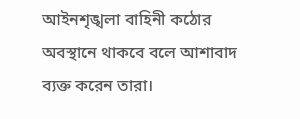আইনশৃঙ্খলা বাহিনী কঠোর অবস্থানে থাকবে বলে আশাবাদ ব্যক্ত করেন তারা।